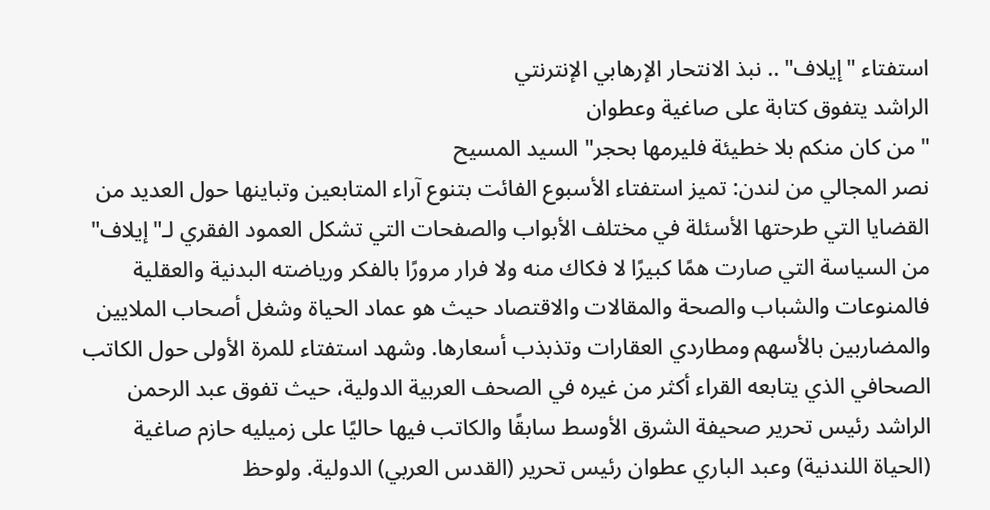استفتاء "إيلاف" .. نبذ الانتحار الإرهابي الإنترنتي
الراشد يتفوق كتابة على صاغية وعطوان
"من كان منكم بلا خطيئة فليرمها بحجر" السيد المسيح
نصر المجالي من لندن: تميز استفتاء الأسبوع الفائت بتنوع آراء المتابعين وتباينها حول العديد من القضايا التي طرحتها الأسئلة في مختلف الأبواب والصفحات التي تشكل العمود الفقري لـ"إيلاف" من السياسة التي صارت همًا كبيرًا لا فكاك منه ولا فرار مرورًا بالفكر ورياضته البدنية والعقلية فالمنوعات والشباب والصحة والمقالات والاقتصاد حيث هو عماد الحياة وشغل أصحاب الملايين والمضاربين بالأسهم ومطاردي العقارات وتذبذب أسعارها. وشهد استفتاء للمرة الأولى حول الكاتب الصحافي الذي يتابعه القراء أكثر من غيره في الصحف العربية الدولية، حيث تفوق عبد الرحمن الراشد رئيس تحرير صحيفة الشرق الأوسط سابقًا والكاتب فيها حاليًا على زميليه حازم صاغية (الحياة اللندنية) وعبد الباري عطوان رئيس تحرير (القدس العربي) الدولية. ولوحظ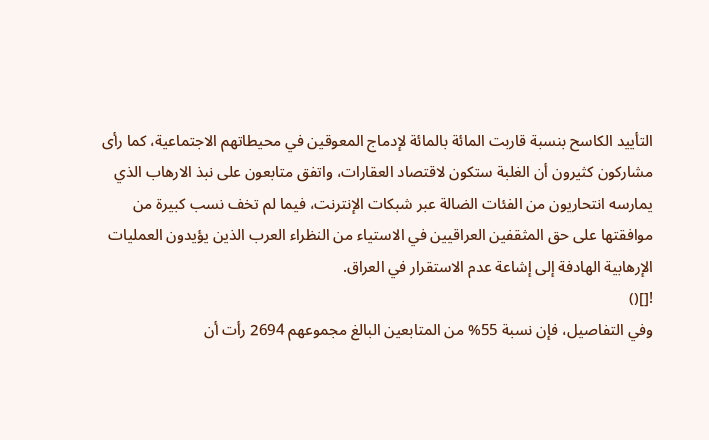التأييد الكاسح بنسبة قاربت المائة بالمائة لإدماج المعوقين في محيطاتهم الاجتماعية، كما رأى مشاركون كثيرون أن الغلبة ستكون لاقتصاد العقارات، واتفق متابعون على نبذ الارهاب الذي يمارسه انتحاريون من الفئات الضالة عبر شبكات الإنترنت، فيما لم تخف نسب كبيرة من موافقتها على حق المثقفين العراقيين في الاستياء من النظراء العرب الذين يؤيدون العمليات الإرهابية الهادفة إلى إشاعة عدم الاستقرار في العراق.
![]()
وفي التفاصيل، فإن نسبة 55% من المتابعين البالغ مجموعهم 2694 رأت أن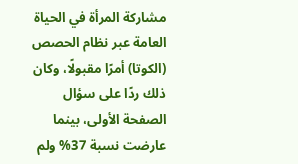مشاركة المرأة في الحياة العامة عبر نظام الحصص (الكوتا) أمرًا مقبولًا، وكان ذلك ردًا على سؤال الصفحة الأولى، بينما عارضت نسبة 37% ولم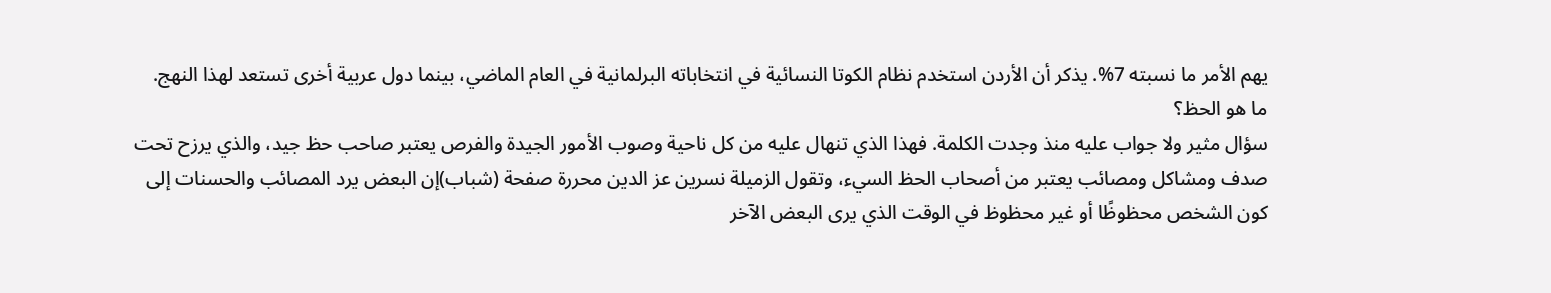يهم الأمر ما نسبته 7%. يذكر أن الأردن استخدم نظام الكوتا النسائية في انتخاباته البرلمانية في العام الماضي، بينما دول عربية أخرى تستعد لهذا النهج.
ما هو الحظ؟
سؤال مثير ولا جواب عليه منذ وجدت الكلمة. فهذا الذي تنهال عليه من كل ناحية وصوب الأمور الجيدة والفرص يعتبر صاحب حظ جيد، والذي يرزح تحت صدف ومشاكل ومصائب يعتبر من أصحاب الحظ السيء، وتقول الزميلة نسرين عز الدين محررة صفحة (شباب)إن البعض يرد المصائب والحسنات إلى كون الشخص محظوظًا أو غير محظوظ في الوقت الذي يرى البعض الآخر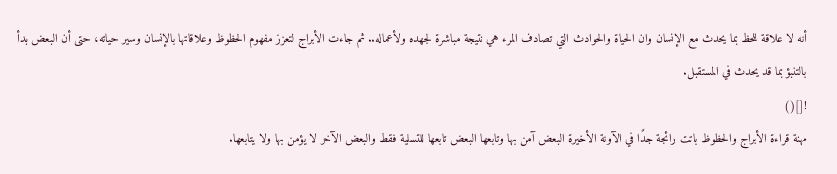أنه لا علاقة للحظ بما يحدث مع الإنسان وان الحياة والحوادث التي تصادف المرء هي نتيجة مباشرة لجهده ولأعماله.. ثم جاءت الأبراج لتعزز مفهوم الحظوظ وعلاقاتها بالإنسان وسير حياته، حتى أن البعض بدأ بالتنبؤ بما قد يحدث في المستقبل.
![]()
مهنة قراءة الأبراج والحظوظ باتت رائجة جدًا في الآونة الأخيرة البعض آمن بها وتابعها البعض تابعها للتسلية فقط والبعض الآخر لا يؤمن بها ولا يتابعها.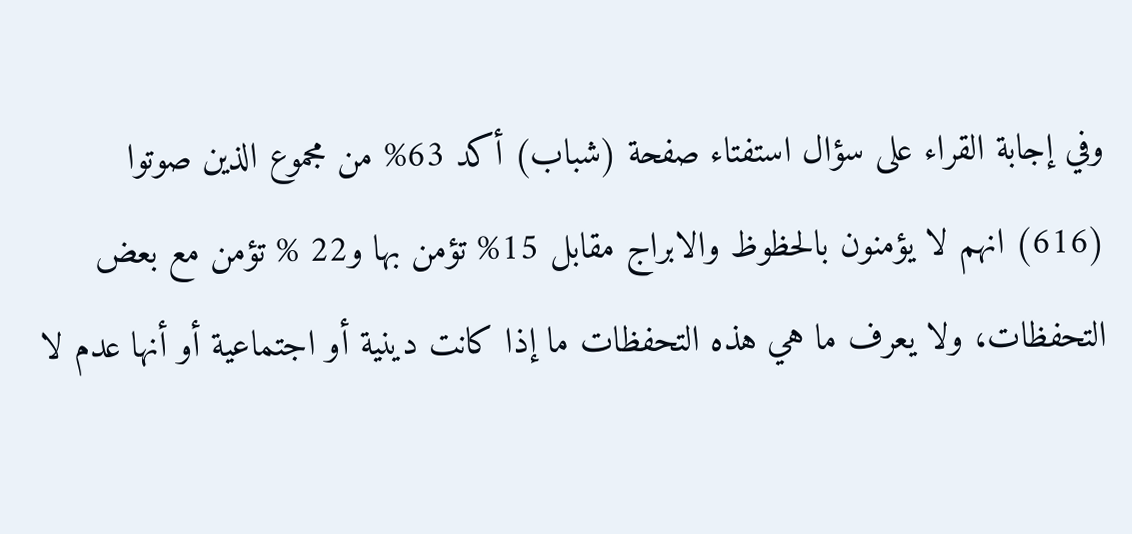وفي إجابة القراء على سؤال استفتاء صفحة (شباب) أكد 63% من مجموع الذين صوتوا (616) انهم لا يؤمنون بالحظوظ والابراج مقابل 15% تؤمن بها و22 % تؤمن مع بعض التحفظات، ولا يعرف ما هي هذه التحفظات ما إذا كانت دينية أو اجتماعية أو أنها عدم لا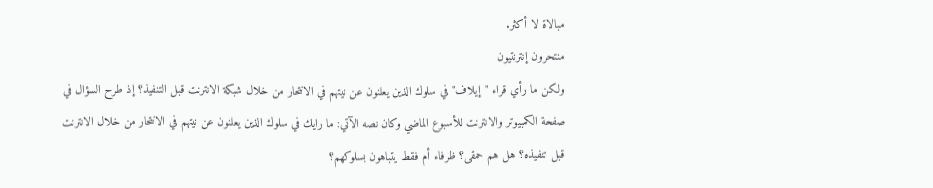مبالاة لا أكثر.
منتحرون إنترنتيون
ولكن ما رأي قراء "إيلاف" في سلوك الذين يعلنون عن نيتهم في الانتحار من خلال شبكة الانترنت قبل التنفيذ؟ إذ طرح السؤال في صفحة الكمبيوتر والانترنت للأسبوع الماضي وكان نصه الآتي: ما رايك في سلوك الذين يعلنون عن نيتهم في الانتحار من خلال الانترنت قبل تنفيذه؟ هل هم حمقى؟ ظرفاء أم فقط يتباهون بسلوكهم؟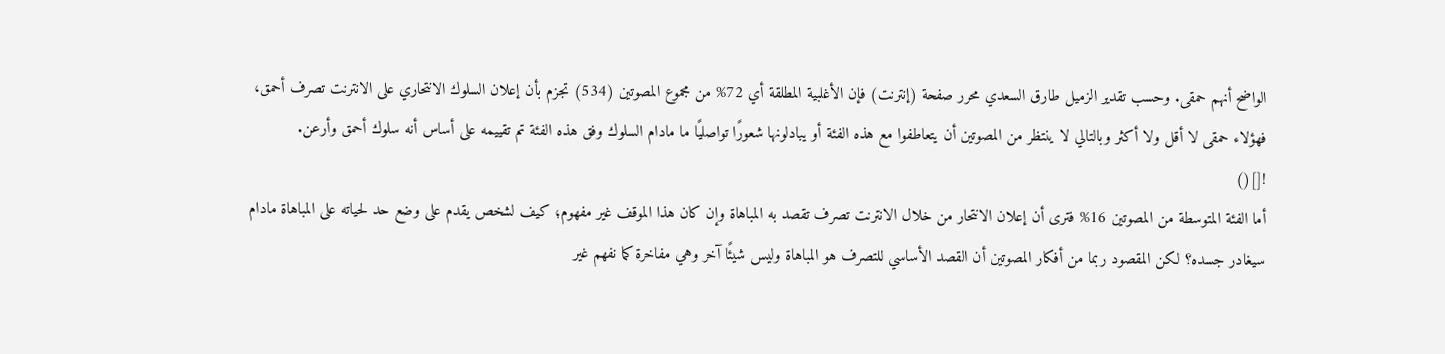الواضح أنهم حمقى. وحسب تقدير الزميل طارق السعدي محرر صفحة (إنترنت) فإن الأغلبية المطلقة أي 72% من مجموع المصوتين (534) تجزم بأن إعلان السلوك الانتحاري على الانترنت تصرف أحمق، فهؤلاء حمقى لا أقل ولا أكثر وبالتالي لا ينتظر من المصوتين أن يتعاطفوا مع هذه الفئة أو يبادلونها شعورًا تواصليًا ما مادام السلوك وفق هذه الفئة تم تقييمه على أساس أنه سلوك أحمق وأرعن.
![]()
أما الفئة المتوسطة من المصوتين 16% فترى أن إعلان الانتحار من خلال الانترنت تصرف تقصد به المباهاة وإن كان هذا الموقف غير مفهوم؛ كيف لشخص يقدم على وضع حد لحياته على المباهاة مادام سيغادر جسده؟ لكن المقصود ربما من أفكار المصوتين أن القصد الأساسي للتصرف هو المباهاة وليس شيئًا آخر وهي مفاخرة كما نفهم غير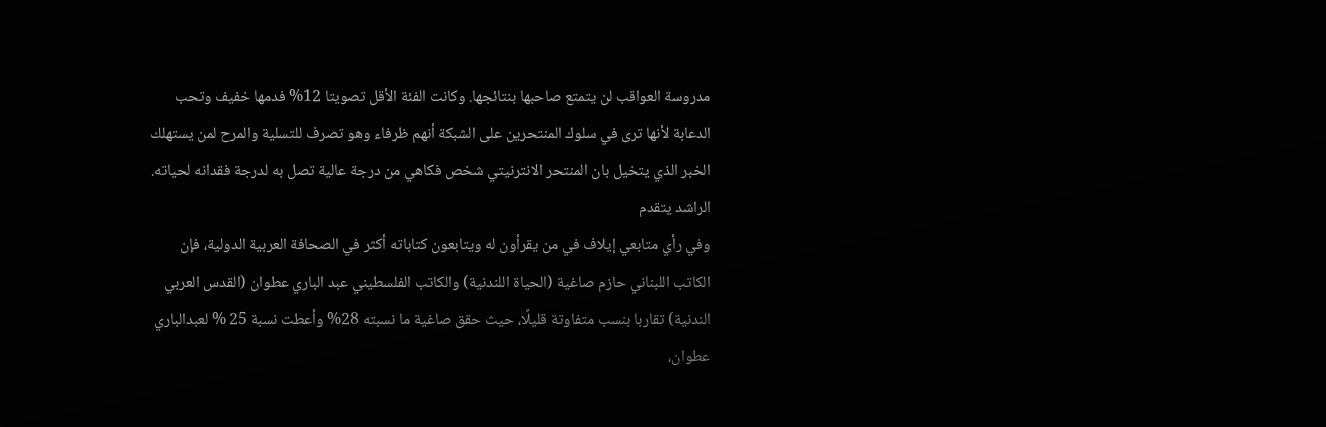مدروسة العواقب لن يتمتع صاحبها بنتائجها. وكانت الفئة الأقل تصويتا 12% فدمها خفيف وتحب الدعابة لأنها ترى في سلوك المنتحرين على الشبكة أنهم ظرفاء وهو تصرف للتسلية والمرح لمن يستهلك الخبر الذي يتخيل بان المنتحر الانترنيتي شخص فكاهي من درجة عالية تصل به لدرجة فقدانه لحياته.
الراشد يتقدم
وفي رأي متابعي إيلاف في من يقرأون له ويتابعون كتاباته أكثر في الصحافة العربية الدولية، فإن الكاتب اللبناني حازم صاغية (الحياة اللندنية) والكاتب الفلسطيني عبد الباري عطوان (القدس العربي الندنية) تقاربا بنسب متفاوتة قليلًا، حيث حقق صاغية ما نسبته 28% وأعطت نسبة 25 % لعبدالباري عطوان،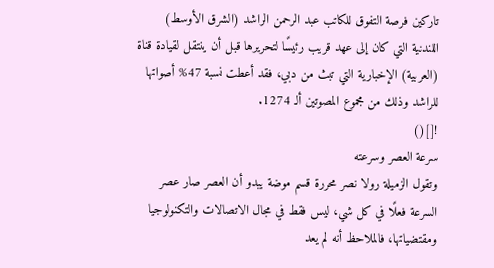تاركين فرصة التفوق للكاتب عبد الرحمن الراشد (الشرق الأوسط) اللندنية التي كان إلى عهد قريب رئيسًا لتحريرها قبل أن ينتقل لقيادة قناة (العربية) الإخبارية التي تبث من دبي، فقد أعطت نسبة 47% أصواتها للراشد وذلك من مجموع المصوتين ألـ 1274.
![]()
سرعة العصر وسرعته
وتقول الزميلة رولا نصر محررة قسم موضة يبدو أن العصر صار عصر السرعة فعلًا في كل شي، ليس فقط في مجال الاتصالات والتكنولوجيا ومقتضياتها، فالملاحظ أنه لم يعد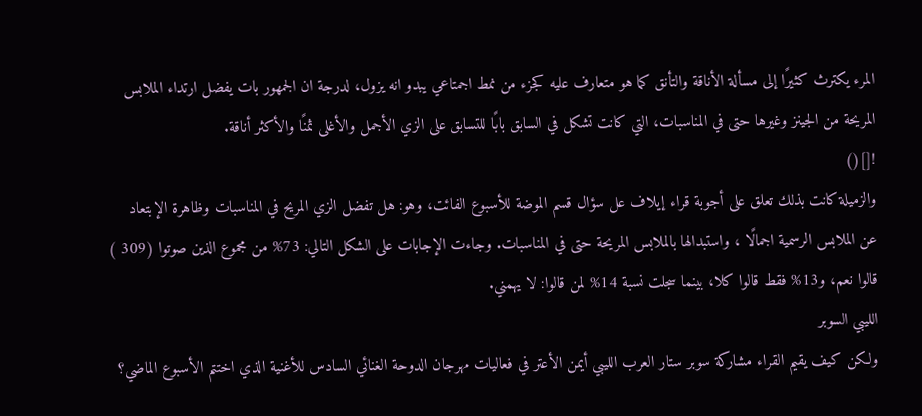المرء يكترث كثيرًا إلى مسألة الأناقة والتأنق كما هو متعارف عليه كجزء من نمط اجمتاعي يبدو انه يزول، لدرجة ان الجمهور بات يفضل ارتداء الملابس المريحة من الجينز وغيرها حتى في المناسبات، التي كانت تشكل في السابق بابًا للتسابق على الزي الأجمل والأغلى ثمنًا والأكثر أناقة.
![]()
والزميلة كانت بذلك تعلق على أجوبة قراء إيلاف عل سؤال قسم الموضة للأسبوع الفائت، وهو: هل تفضل الزي المريح في المناسبات وظاهرة الإبتعاد عن الملابس الرسمية اجمالًا ، واستبدالها بالملابس المريحة حتى في المناسبات. وجاءت الإجابات على الشكل التالي: 73% من مجموع الذين صوتوا (309 ) قالوا نعم، و13% فقط قالوا كلا، بينما سجلت نسبة 14% لمن قالوا: لا يهمني.
الليبي السوبر
ولكن كيف يقيم القراء مشاركة سوبر ستار العرب الليبي أيمن الأعتر في فعاليات مهرجان الدوحة الغنائي السادس للأغنية الذي اختتم الأسبوع الماضي؟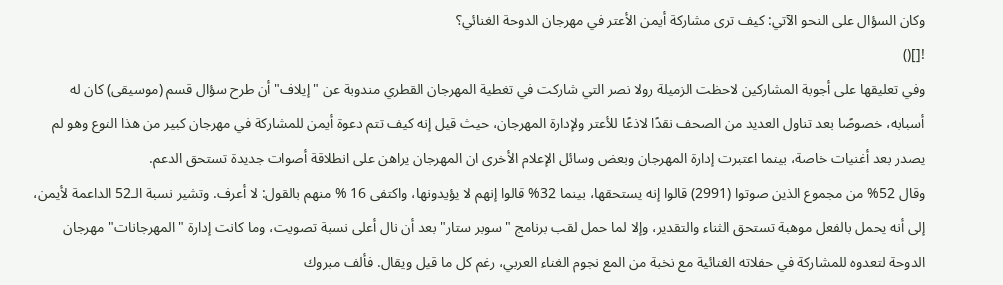وكان السؤال على النحو الآتي: كيف ترى مشاركة أيمن الأعتر في مهرجان الدوحة الغنائي؟
![]()
وفي تعليقها على أجوبة المشاركين لاحظت الزميلة رولا نصر التي شاركت في تغطية المهرجان القطري مندوبة عن "إيلاف" أن طرح سؤال قسم (موسيقى) كان له أسبابه، خصوصًا بعد تناول العديد من الصحف نقدًا لاذعًا للأعتر ولإدارة المهرجان، حيث قيل إنه كيف تتم دعوة أيمن للمشاركة في مهرجان كبير من هذا النوع وهو لم يصدر بعد أغنيات خاصة، بينما اعتبرت إدارة المهرجان وبعض وسائل الإعلام الأخرى ان المهرجان يراهن على انطلاقة أصوات جديدة تستحق الدعم.
وقال 52% من مجموع الذين صوتوا (2991) قالوا إنه يستحقها، بينما 32% قالوا إنهم لا يؤيدونها، واكتفى 16 % منهم بالقول: لا أعرف. وتشير نسبة الـ52 الداعمة لأيمن، إلى أنه يحمل بالفعل موهبة تستحق الثناء والتقدير، وإلا لما حمل لقب برنامج "سوبر ستار" بعد أن نال أعلى نسبة تصويت، وما كانت إدارة "المهرجانات" مهرجان الدوحة لتعدوه للمشاركة في حفلاته الغنائية مع نخبة من المع نجوم الغناء العربي، رغم كل ما قيل ويقال. فألف مبروك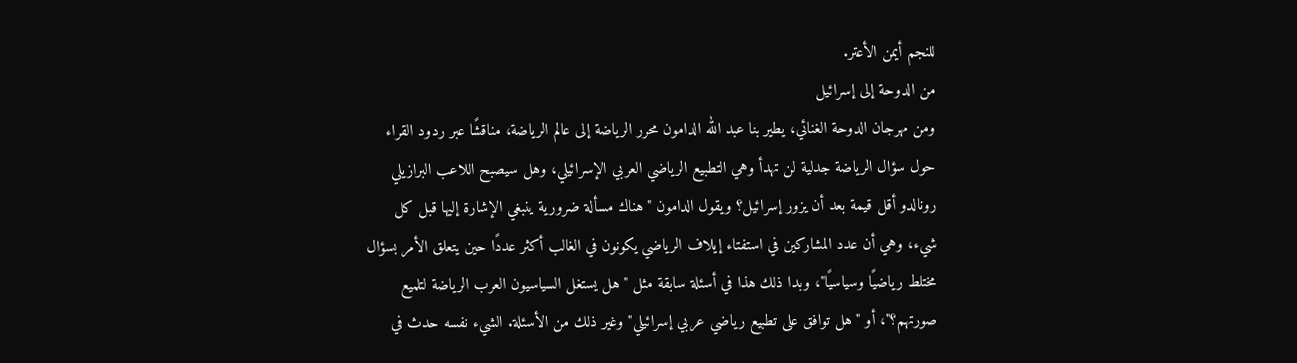للنجم أيمن الأعتر.
من الدوحة إلى إسرائيل
ومن مهرجان الدوحة الغنائي، يطير بنا عبد الله الدامون محرر الرياضة إلى عالم الرياضة، مناقشًا عبر ردود القراء حول سؤال الرياضة جدلية لن تهدأ وهي التطبيع الرياضي العربي الإسرائيلي، وهل سيصبح اللاعب البرازيلي رونالدو أقل قيمة بعد أن يزور إسرائيل؟ ويقول الدامون "هناك مسألة ضرورية ينبغي الإشارة إليها قبل كل شيء، وهي أن عدد المشاركين في استفتاء إيلاف الرياضي يكونون في الغالب أكثر عددًا حين يتعلق الأمر بسؤال مختلط رياضيًا وسياسيًا"، وبدا ذلك هذا في أسئلة سابقة مثل "هل يستغل السياسيون العرب الرياضة لتلميع صورتهم؟"، أو "هل توافق على تطبيع رياضي عربي إسرائيلي" وغير ذلك من الأسئلة. الشيء نفسه حدث في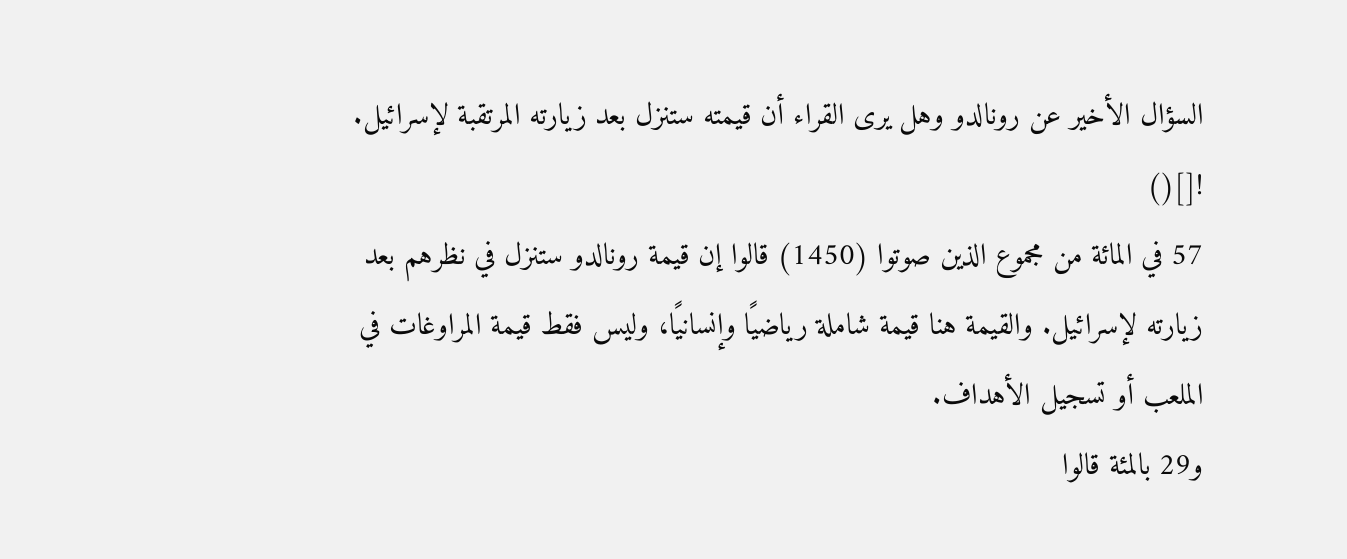السؤال الأخير عن رونالدو وهل يرى القراء أن قيمته ستنزل بعد زيارته المرتقبة لإسرائيل.
![]()
57 في المائة من مجموع الذين صوتوا (1450) قالوا إن قيمة رونالدو ستنزل في نظرهم بعد زيارته لإسرائيل. والقيمة هنا قيمة شاملة رياضيًا وإنسانيًا، وليس فقط قيمة المراوغات في الملعب أو تسجيل الأهداف.
و29 بالمئة قالوا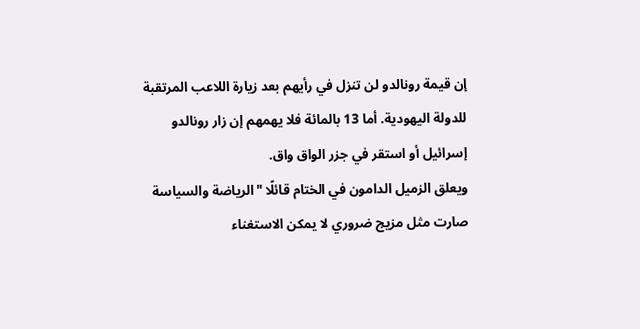إن قيمة رونالدو لن تنزل في رأيهم بعد زيارة اللاعب المرتقبة للدولة اليهودية. أما 13 بالمائة فلا يهمهم إن زار رونالدو إسرائيل أو استقر في جزر الواق واق.
ويعلق الزميل الدامون في الختام قائلًا "الرياضة والسياسة صارت مثل مزيج ضروري لا يمكن الاستغناء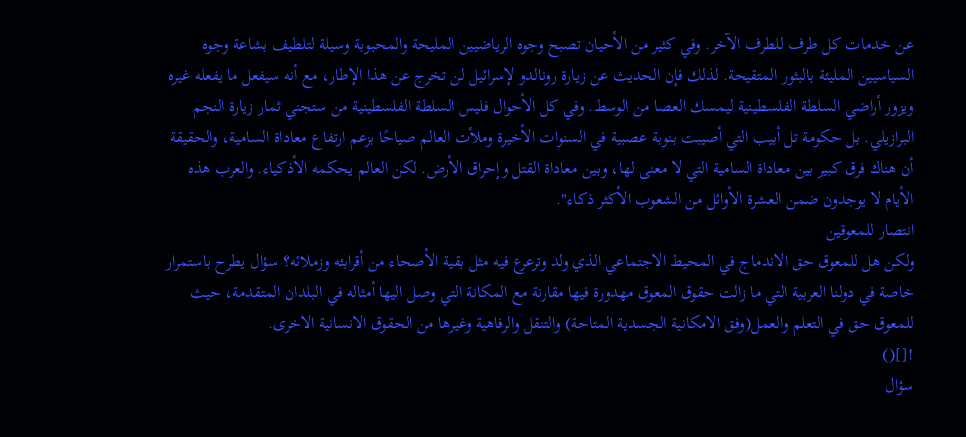عن خدمات كل طرف للطرف الآخر. وفي كثير من الأحيان تصبح وجوه الرياضيين المليحة والمحبوبة وسيلة لتلطيف بشاعة وجوه السياسيين المليئة بالبثور المتقيحة. لذلك فإن الحديث عن زيارة رونالدو لإسرائيل لن تخرج عن هذا الإطار، مع أنه سيفعل ما يفعله غيره ويزور أراضي السلطة الفلسطينية ليمسك العصا من الوسط. وفي كل الأحوال فليس السلطة الفلسطينية من ستجني ثمار زيارة النجم البرازيلي. بل حكومة تل أبيب التي أصيبت بنوبة عصبية في السنوات الأخيرة وملأت العالم صياحًا بزعم ارتفاع معاداة السامية، والحقيقة أن هناك فرق كبير بين معاداة السامية التي لا معنى لها، وبين معاداة القتل وإحراق الأرض. لكن العالم يحكمه الأذكياء. والعرب هذه الأيام لا يوجدون ضمن العشرة الأوائل من الشعوب الأكثر ذكاء".
انتصار للمعوقين
ولكن هل للمعوق حق الاندماج في المحيط الاجتماعي الذي ولد وترعرع فيه مثل بقية الأصحاء من أقرابئه وزملائه؟ سؤال يطرح باستمرار خاصة في دولنا العربية التي ما زالت حقوق المعوق مهدورة فيها مقارنة مع المكانة التي وصل اليها أمثاله في البلدان المتقدمة، حيث للمعوق حق في التعلم والعمل(وفق الامكانية الجسدية المتاحة) والتنقل والرفاهية وغيرها من الحقوق الانسانية الاخرى.
![]()
سؤال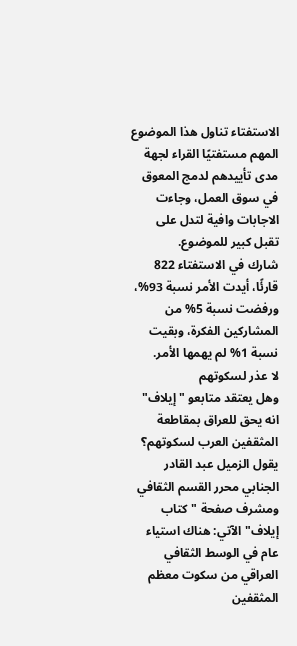الاستفتاء تناول هذا الموضوع المهم مستفتيًا القراء لجهة مدى تأييدهم لدمج المعوق في سوق العمل، وجاءت الاجابات وافية لتدل على تقبل كبير للموضوع.
شارك في الاستفتاء 822 قارئًا، أيدت الأمر نسبة 93%، ورفضت نسبة 5% من المشاركين الفكرة، وبقيت نسبة 1% لم يهمها الأمر.
لا عذر لسكوتهم
وهل يعتقد متابعو "إيلاف" انه يحق للعراق بمقاطعة المثقفين العرب لسكوتهم؟ يقول الزميل عبد القادر الجنابي محرر القسم الثقافي ومشرف صفحة "كتاب إيلاف" الآتي: هناك استياء عام في الوسط الثقافي العراقي من سكوت معظم المثقفين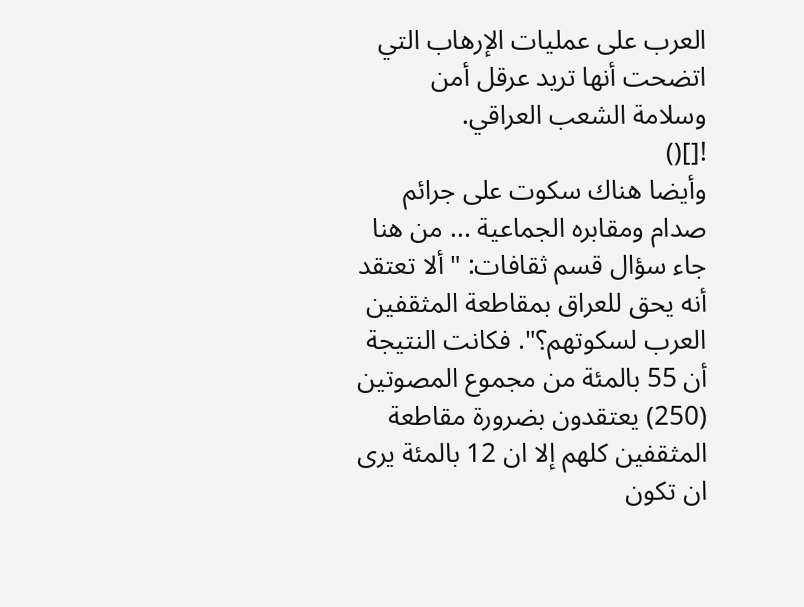العرب على عمليات الإرهاب التي اتضحت أنها تريد عرقل أمن وسلامة الشعب العراقي.
![]()
وأيضا هناك سكوت على جرائم صدام ومقابره الجماعية ... من هنا جاء سؤال قسم ثقافات: "ألا تعتقد أنه يحق للعراق بمقاطعة المثقفين العرب لسكوتهم؟". فكانت النتيجة أن 55 بالمئة من مجموع المصوتين (250) يعتقدون بضرورة مقاطعة المثقفين كلهم إلا ان 12 بالمئة يرى ان تكون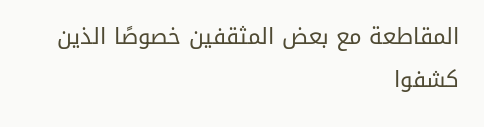المقاطعة مع بعض المثقفين خصوصًا الذين كشفوا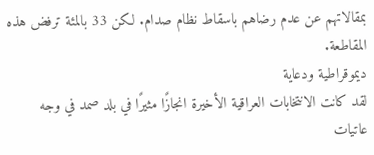بمقالاتهم عن عدم رضاهم باسقاط نظام صدام. لكن 33 بالمئة ترفض هذه المقاطعة.
ديموقراطية ودعاية
لقد كانت الانتخابات العراقية الأخيرة انجازًا مثيرًا في بلد صمد في وجه عاتيات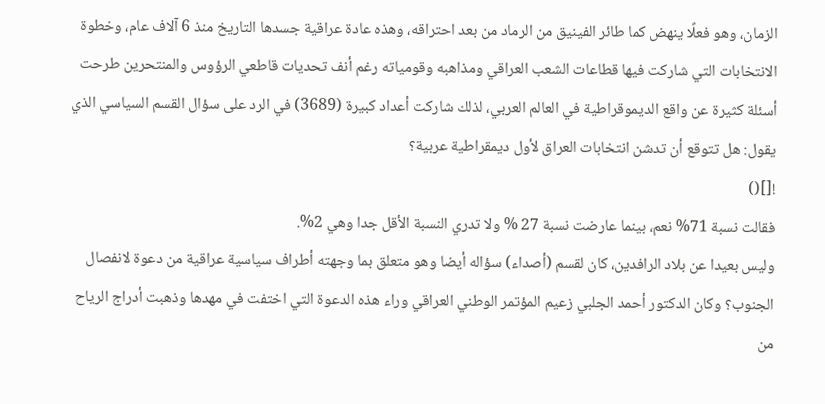الزمان، وهو فعلًا ينهض كما طائر الفينيق من الرماد من بعد احتراقه، وهذه عادة عراقية جسدها التاريخ منذ 6 آلاف عام، وخطوة الانتخابات التي شاركت فيها قطاعات الشعب العراقي ومذاهبه وقومياته رغم أنف تحديات قاطعي الرؤوس والمنتحرين طرحت أسئلة كثيرة عن واقع الديموقراطية في العالم العربي، لذلك شاركت أعداد كبيرة (3689) في الرد على سؤال القسم السياسي الذي يقول: هل تتوقع أن تدشن انتخابات العراق لأول ديمقراطية عربية؟
![]()
فقالت نسبة 71% نعم، بينما عارضت نسبة 27 % ولا تدري النسبة الأقل جدا وهي 2%.
وليس بعيدا عن بلاد الرافدين، كان لقسم (أصداء) سؤاله أيضا وهو متعلق بما وجهته أطراف سياسية عراقية من دعوة لانفصال الجنوب؟ وكان الدكتور أحمد الجلبي زعيم المؤتمر الوطني العراقي وراء هذه الدعوة التي اختفت في مهدها وذهبت أدراج الرياح من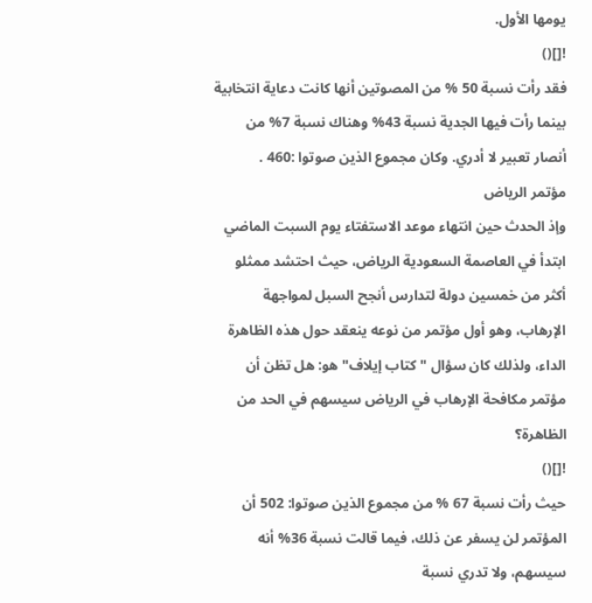يومها الأول.
![]()
فقد رأت نسبة 50 % من المصوتين أنها كانت دعاية انتخابية بينما رأت فيها الجدية نسبة 43% وهناك نسبة 7% من أنصار تعبير لا أدري. وكان مجموع الذين صوتوا :460 .
مؤتمر الرياض
وإذ الحدث حين انتهاء موعد الاستفتاء يوم السبت الماضي ابتدأ في العاصمة السعودية الرياض، حيث احتشد ممثلو أكثر من خمسين دولة لتدارس أنجح السبل لمواجهة الإرهاب، وهو أول مؤتمر من نوعه ينعقد حول هذه الظاهرة الداء، ولذلك كان سؤال "كتاب إيلاف" هو: هل تظن أن مؤتمر مكافحة الإرهاب في الرياض سيسهم في الحد من الظاهرة؟
![]()
حيث رأت نسبة 67 % من مجموع الذين صوتوا: 502 أن المؤتمر لن يسفر عن ذلك، فيما قالت نسبة 36% أنه سيسهم، ولا تدري نسبة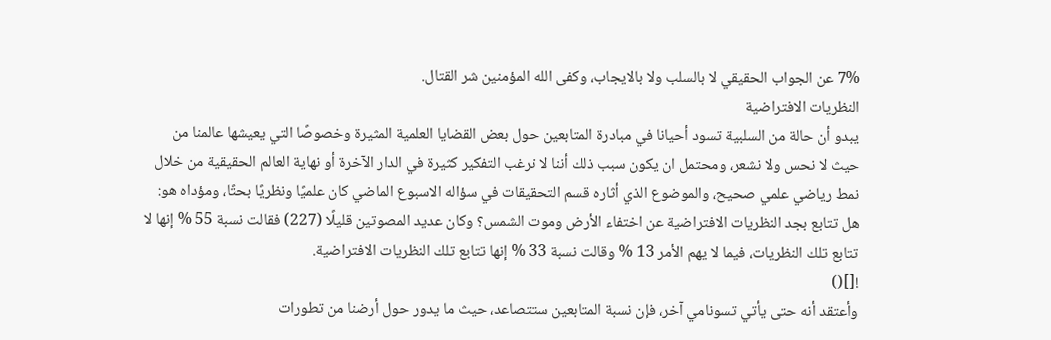7% عن الجواب الحقيقي لا بالسلب ولا بالايجاب، وكفى الله المؤمنين شر القتال.
النظريات الافتراضية
يبدو أن حالة من السلبية تسود أحيانا في مبادرة المتابعين حول بعض القضايا العلمية المثيرة وخصوصًا التي يعيشها عالمنا من حيث لا نحس ولا نشعر، ومحتمل ان يكون سبب ذلك أننا لا نرغب التفكير كثيرة في الدار الآخرة أو نهاية العالم الحقيقية من خلال نمط رياضي علمي صحيح، والموضوع الذي أثاره قسم التحقيقات في سؤاله الاسبوع الماضي كان علميًا ونظريًا بحتًا، ومؤداه هو: هل تتابع بجد النظريات الافتراضية عن اختفاء الأرض وموت الشمس؟ وكان عديد المصوتين قليلًا (227) فقالت نسبة 55 % إنها لا تتابع تلك النظريات، فيما لا يهم الأمر 13 % وقالت نسبة 33 % إنها تتابع تلك النظريات الافتراضية.
![]()
وأعتقد أنه حتى يأتي تسونامي آخر، فإن نسبة المتابعين ستتصاعد، حيث ما يدور حول أرضنا من تطورات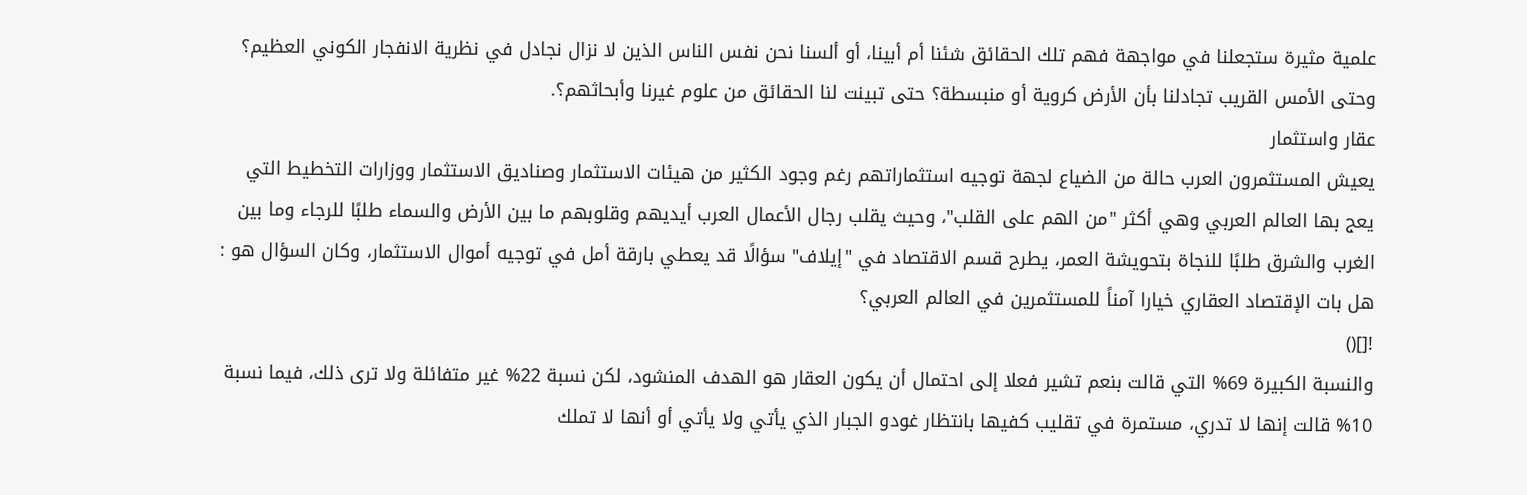علمية مثيرة ستجعلنا في مواجهة فهم تلك الحقائق شئنا أم أبينا، أو ألسنا نحن نفس الناس الذين لا نزال نجادل في نظرية الانفجار الكوني العظيم؟ وحتى الأمس القريب تجادلنا بأن الأرض كروية أو منبسطة؟ حتى تبينت لنا الحقائق من علوم غيرنا وأبحاثهم؟.
عقار واستثمار
يعيش المستثمرون العرب حالة من الضياع لجهة توجيه استثماراتهم رغم وجود الكثير من هيئات الاستثمار وصناديق الاستثمار ووزارات التخطيط التي يعج بها العالم العربي وهي أكثر "من الهم على القلب"، وحيث يقلب رجال الأعمال العرب أيديهم وقلوبهم ما بين الأرض والسماء طلبًا للرجاء وما بين الغرب والشرق طلبًا للنجاة بتحويشة العمر، يطرح قسم الاقتصاد في "إيلاف" سؤالًا قد يعطي بارقة أمل في توجيه أموال الاستثمار، وكان السؤال هو : هل بات الإقتصاد العقاري خيارا آمناً للمستثمرين في العالم العربي؟
![]()
والنسبة الكبيرة 69% التي قالت بنعم تشير فعلا إلى احتمال أن يكون العقار هو الهدف المنشود، لكن نسبة 22% غير متفائلة ولا ترى ذلك، فيما نسبة 10% قالت إنها لا تدري، مستمرة في تقليب كفيها بانتظار غودو الجبار الذي يأتي ولا يأتي أو أنها لا تملك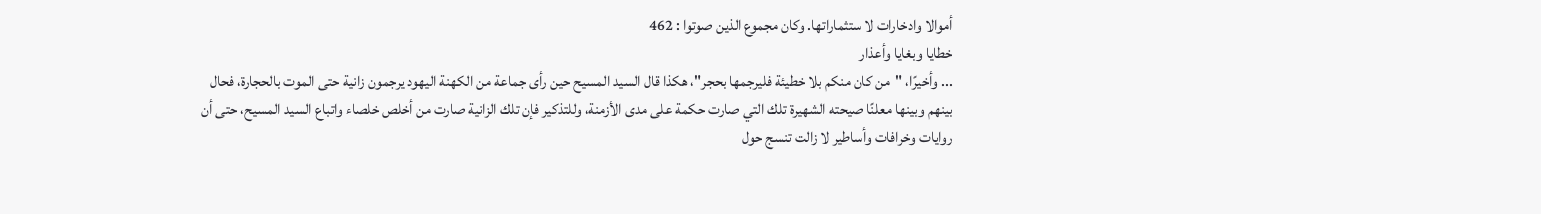أموالا وادخارات لا ستثماراتها. وكان مجموع الذين صوتوا : 462
خطايا وبغايا وأعذار
... وأخيرًا، "من كان منكم بلا خطيئة فليرجمها بحجر"، هكذا قال السيد المسيح حين رأى جماعة من الكهنة اليهود يرجمون زانية حتى الموت بالحجارة، فحال بينهم وبينها معلنًا صيحته الشهيرة تلك التي صارت حكمة على مدى الأزمنة، وللتذكير فإن تلك الزانية صارت من أخلص خلصاء واتباع السيد المسيح، حتى أن روايات وخرافات وأساطير لا زالت تنسج حول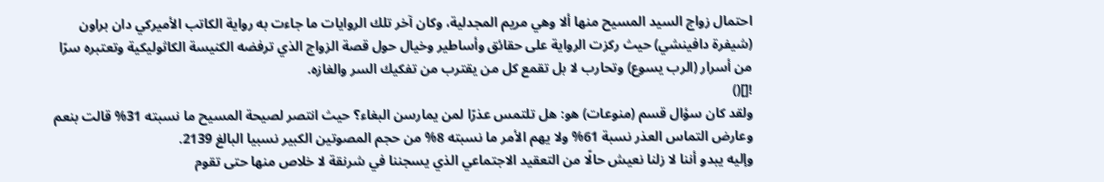احتمال زواج السيد المسيح منها ألا وهي مريم المجدلية، وكان آخر تلك الروايات ما جاءت به رواية الكاتب الأميركي دان براون (شيفرة دافينشي) حيث ركزت الرواية على حقائق وأساطير وخيال حول قصة الزواج الذي ترفضه الكنيسة الكاثوليكية وتعتبره سرًا من أسرار (الرب يسوع) وتحارب لا بل تقمع كل من يقترب من تفكيك السر والغازه.
![]()
ولقد كان سؤال قسم (منوعات) هو: هل تلتمس عذرًا لمن يمارسن البغاء؟ حيث انتصر لصيحة المسيح ما نسبته 31% قالت بنعم وعارض التماس العذر نسبة 61% ولا يهم الأمر ما نسبته 8% من حجم المصوتين الكبير نسبيا البالغ 2139.
وإليه يبدو أننا لا زلنا نعيش حالًا من التعقيد الاجتماعي الذي يسجننا في شرنقة لا خلاص منها حتى تقوم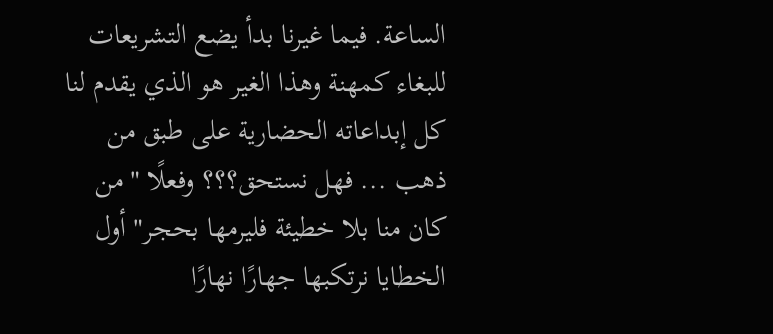الساعة. فيما غيرنا بدأ يضع التشريعات للبغاء كمهنة وهذا الغير هو الذي يقدم لنا كل إبداعاته الحضارية على طبق من ذهب ... فهل نستحق؟؟؟ وفعلًا "من كان منا بلا خطيئة فليرمها بحجر" أول الخطايا نرتكبها جهارًا نهارًا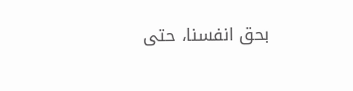بحق انفسنا، حتى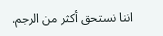اننا نستحق أكثر من الرجم.